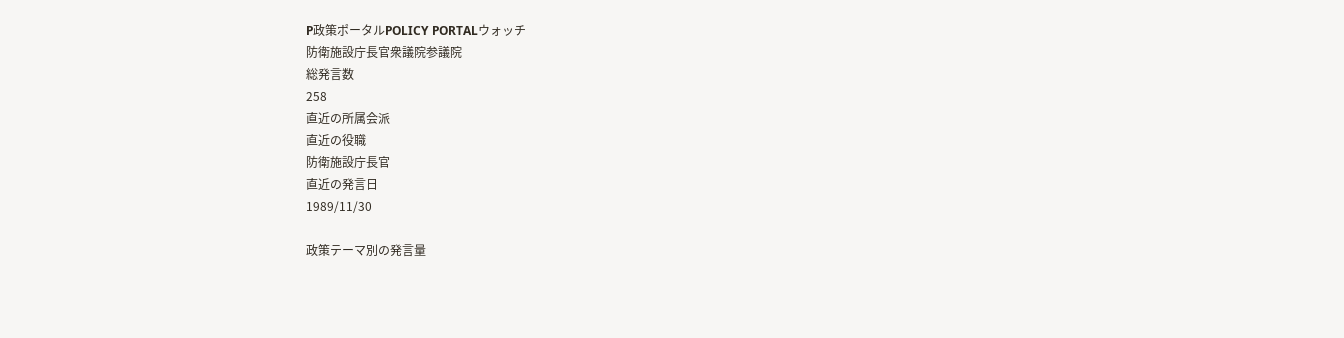P政策ポータルPOLICY PORTALウォッチ
防衛施設庁長官衆議院参議院
総発言数
258
直近の所属会派
直近の役職
防衛施設庁長官
直近の発言日
1989/11/30

政策テーマ別の発言量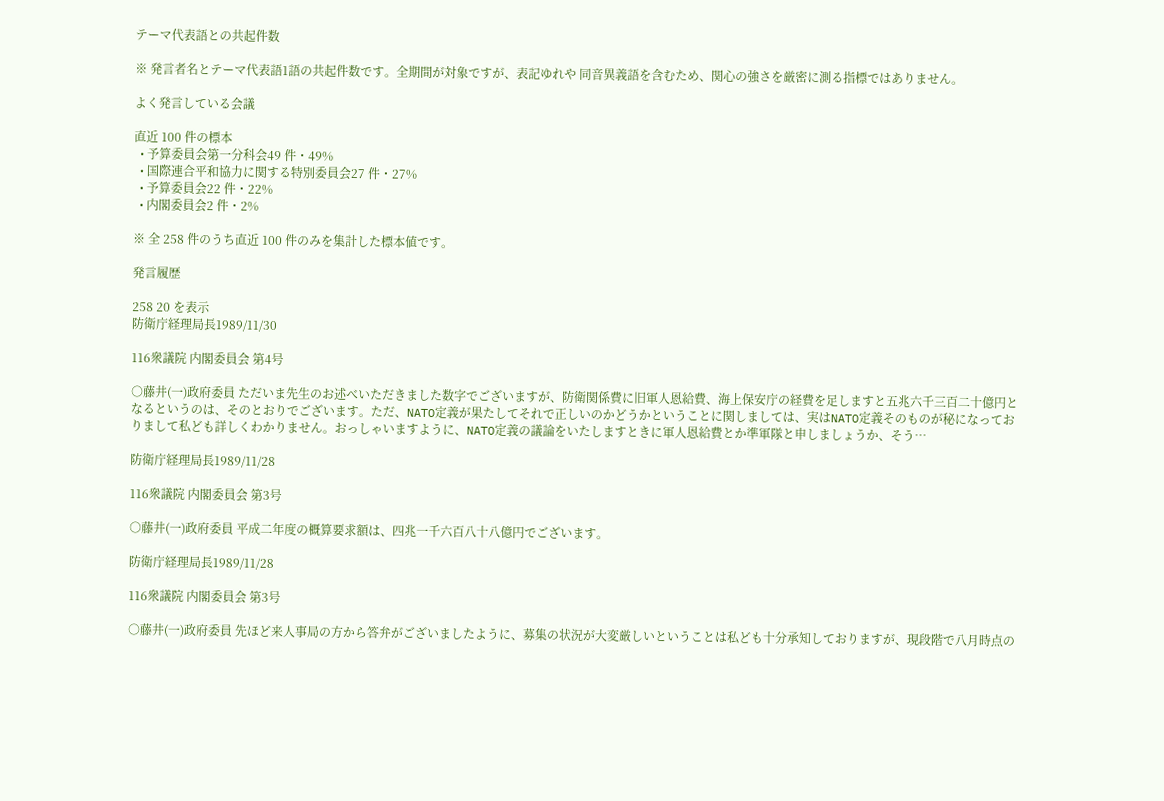テーマ代表語との共起件数

※ 発言者名とテーマ代表語1語の共起件数です。全期間が対象ですが、表記ゆれや 同音異義語を含むため、関心の強さを厳密に測る指標ではありません。

よく発言している会議

直近 100 件の標本
  • 予算委員会第一分科会49 件・49%
  • 国際連合平和協力に関する特別委員会27 件・27%
  • 予算委員会22 件・22%
  • 内閣委員会2 件・2%

※ 全 258 件のうち直近 100 件のみを集計した標本値です。

発言履歴

258 20 を表示
防衛庁経理局長1989/11/30

116衆議院 内閣委員会 第4号

○藤井(一)政府委員 ただいま先生のお述べいただきました数字でございますが、防衛関係費に旧軍人恩給費、海上保安庁の経費を足しますと五兆六千三百二十億円となるというのは、そのとおりでございます。ただ、NATO定義が果たしてそれで正しいのかどうかということに関しましては、実はNATO定義そのものが秘になっておりまして私ども詳しくわかりません。おっしゃいますように、NATO定義の議論をいたしますときに軍人恩給費とか準軍隊と申しましょうか、そう…

防衛庁経理局長1989/11/28

116衆議院 内閣委員会 第3号

○藤井(一)政府委員 平成二年度の概算要求額は、四兆一千六百八十八億円でございます。

防衛庁経理局長1989/11/28

116衆議院 内閣委員会 第3号

○藤井(一)政府委員 先ほど来人事局の方から答弁がございましたように、募集の状況が大変厳しいということは私ども十分承知しておりますが、現段階で八月時点の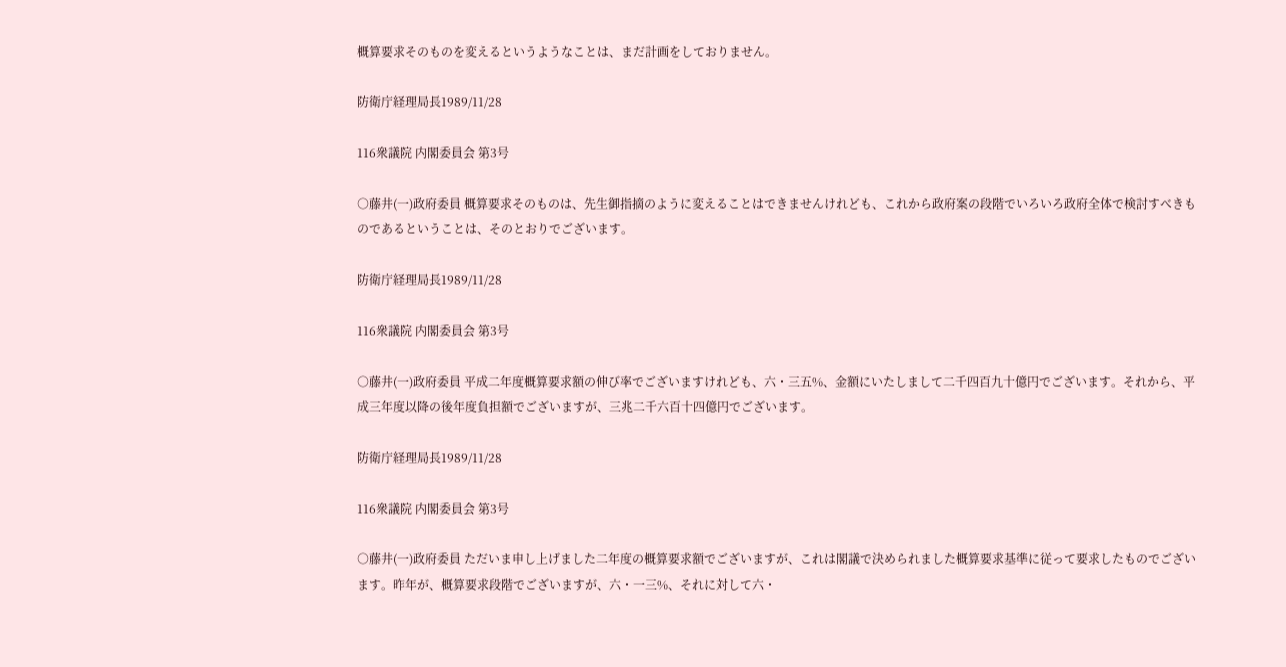概算要求そのものを変えるというようなことは、まだ計画をしておりません。

防衛庁経理局長1989/11/28

116衆議院 内閣委員会 第3号

○藤井(一)政府委員 概算要求そのものは、先生御指摘のように変えることはできませんけれども、これから政府案の段階でいろいろ政府全体で検討すべきものであるということは、そのとおりでございます。

防衛庁経理局長1989/11/28

116衆議院 内閣委員会 第3号

○藤井(一)政府委員 平成二年度概算要求額の伸び率でございますけれども、六・三五%、金額にいたしまして二千四百九十億円でございます。それから、平成三年度以降の後年度負担額でございますが、三兆二千六百十四億円でございます。

防衛庁経理局長1989/11/28

116衆議院 内閣委員会 第3号

○藤井(一)政府委員 ただいま申し上げました二年度の概算要求額でございますが、これは閣議で決められました概算要求基準に従って要求したものでございます。昨年が、概算要求段階でございますが、六・一三%、それに対して六・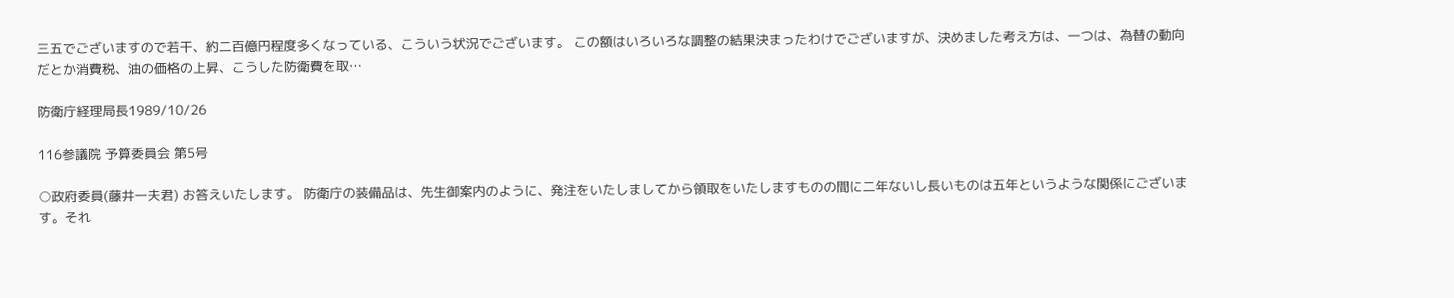三五でございますので若干、約二百億円程度多くなっている、こういう状況でございます。 この額はいろいろな調整の結果決まったわけでございますが、決めました考え方は、一つは、為替の動向だとか消費税、油の価格の上昇、こうした防衛費を取…

防衛庁経理局長1989/10/26

116参議院 予算委員会 第5号

○政府委員(藤井一夫君) お答えいたします。 防衛庁の装備品は、先生御案内のように、発注をいたしましてから領取をいたしますものの間に二年ないし長いものは五年というような関係にございます。それ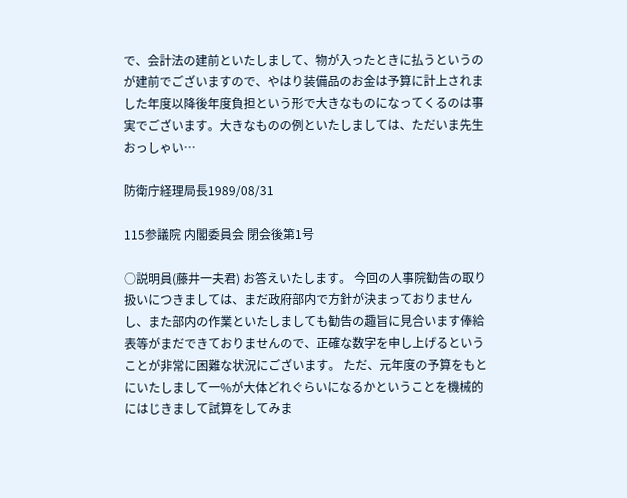で、会計法の建前といたしまして、物が入ったときに払うというのが建前でございますので、やはり装備品のお金は予算に計上されました年度以降後年度負担という形で大きなものになってくるのは事実でございます。大きなものの例といたしましては、ただいま先生おっしゃい…

防衛庁経理局長1989/08/31

115参議院 内閣委員会 閉会後第1号

○説明員(藤井一夫君) お答えいたします。 今回の人事院勧告の取り扱いにつきましては、まだ政府部内で方針が決まっておりませんし、また部内の作業といたしましても勧告の趣旨に見合います俸給表等がまだできておりませんので、正確な数字を申し上げるということが非常に困難な状況にございます。 ただ、元年度の予算をもとにいたしまして一%が大体どれぐらいになるかということを機械的にはじきまして試算をしてみま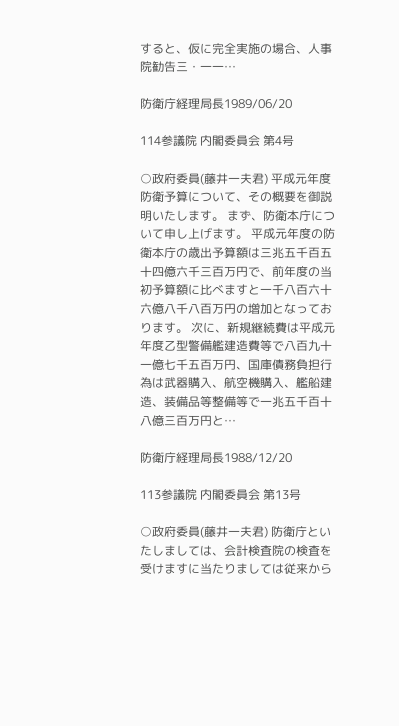すると、仮に完全実施の場合、人事院勧告三・一一…

防衛庁経理局長1989/06/20

114参議院 内閣委員会 第4号

○政府委員(藤井一夫君) 平成元年度防衛予算について、その概要を御説明いたします。 まず、防衛本庁について申し上げます。 平成元年度の防衛本庁の歳出予算額は三兆五千百五十四億六千三百万円で、前年度の当初予算額に比べますと一千八百六十六億八千八百万円の増加となっております。 次に、新規継続費は平成元年度乙型警備艦建造費等で八百九十一億七千五百万円、国庫債務負担行為は武器購入、航空機購入、艦船建造、装備品等整備等で一兆五千百十八億三百万円と…

防衛庁経理局長1988/12/20

113参議院 内閣委員会 第13号

○政府委員(藤井一夫君) 防衛庁といたしましては、会計検査院の検査を受けますに当たりましては従来から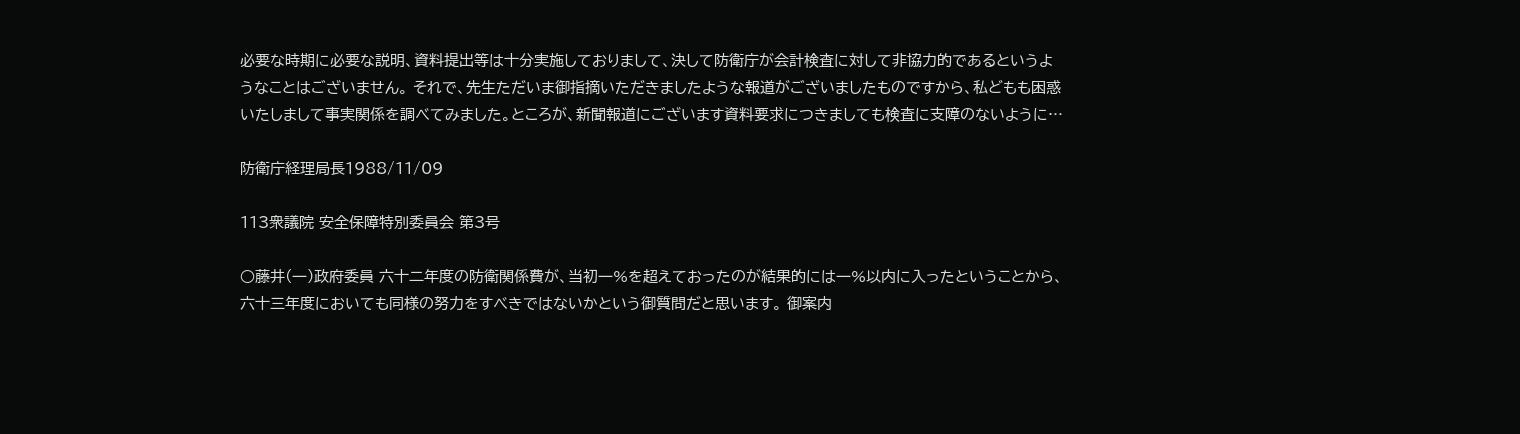必要な時期に必要な説明、資料提出等は十分実施しておりまして、決して防衛庁が会計検査に対して非協力的であるというようなことはございません。 それで、先生ただいま御指摘いただきましたような報道がございましたものですから、私どもも困惑いたしまして事実関係を調べてみました。ところが、新聞報道にございます資料要求につきましても検査に支障のないように…

防衛庁経理局長1988/11/09

113衆議院 安全保障特別委員会 第3号

○藤井(一)政府委員 六十二年度の防衛関係費が、当初一%を超えておったのが結果的には一%以内に入ったということから、六十三年度においても同様の努力をすべきではないかという御質問だと思います。 御案内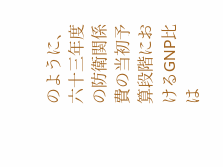のように、六十三年度の防衛関係費の当初予算段階におけるGNP比は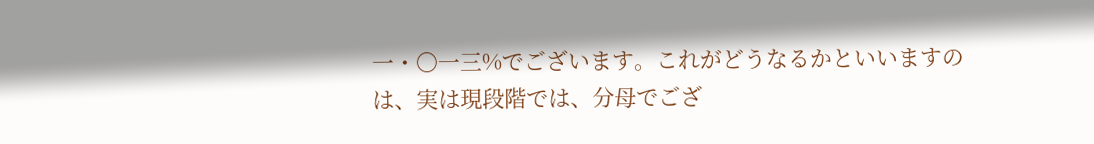一・〇一三%でございます。これがどうなるかといいますのは、実は現段階では、分母でござ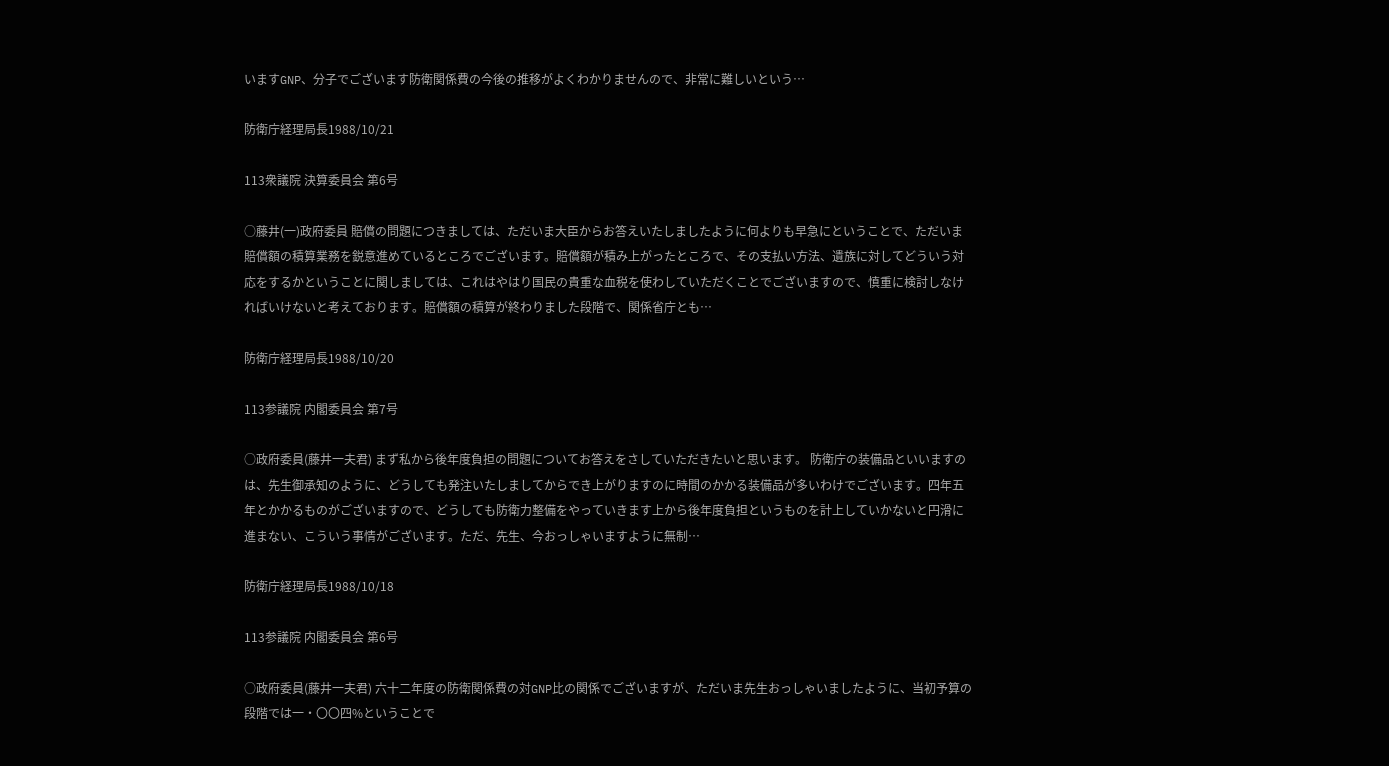いますGNP、分子でございます防衛関係費の今後の推移がよくわかりませんので、非常に難しいという…

防衛庁経理局長1988/10/21

113衆議院 決算委員会 第6号

○藤井(一)政府委員 賠償の問題につきましては、ただいま大臣からお答えいたしましたように何よりも早急にということで、ただいま賠償額の積算業務を鋭意進めているところでございます。賠償額が積み上がったところで、その支払い方法、遺族に対してどういう対応をするかということに関しましては、これはやはり国民の貴重な血税を使わしていただくことでございますので、慎重に検討しなければいけないと考えております。賠償額の積算が終わりました段階で、関係省庁とも…

防衛庁経理局長1988/10/20

113参議院 内閣委員会 第7号

○政府委員(藤井一夫君) まず私から後年度負担の問題についてお答えをさしていただきたいと思います。 防衛庁の装備品といいますのは、先生御承知のように、どうしても発注いたしましてからでき上がりますのに時間のかかる装備品が多いわけでございます。四年五年とかかるものがございますので、どうしても防衛力整備をやっていきます上から後年度負担というものを計上していかないと円滑に進まない、こういう事情がございます。ただ、先生、今おっしゃいますように無制…

防衛庁経理局長1988/10/18

113参議院 内閣委員会 第6号

○政府委員(藤井一夫君) 六十二年度の防衛関係費の対GNP比の関係でございますが、ただいま先生おっしゃいましたように、当初予算の段階では一・〇〇四%ということで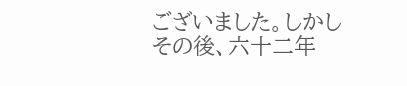ございました。しかしその後、六十二年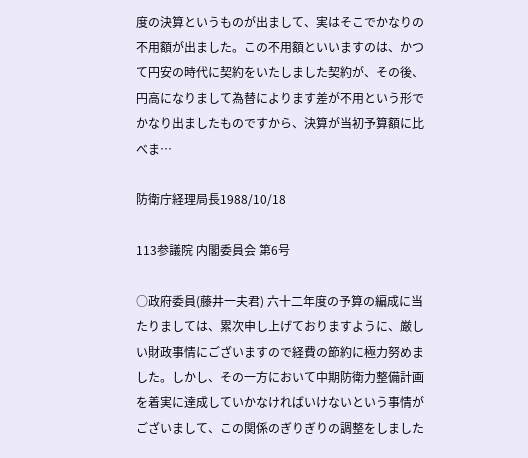度の決算というものが出まして、実はそこでかなりの不用額が出ました。この不用額といいますのは、かつて円安の時代に契約をいたしました契約が、その後、円高になりまして為替によります差が不用という形でかなり出ましたものですから、決算が当初予算額に比べま…

防衛庁経理局長1988/10/18

113参議院 内閣委員会 第6号

○政府委員(藤井一夫君) 六十二年度の予算の編成に当たりましては、累次申し上げておりますように、厳しい財政事情にございますので経費の節約に極力努めました。しかし、その一方において中期防衛力整備計画を着実に達成していかなければいけないという事情がございまして、この関係のぎりぎりの調整をしました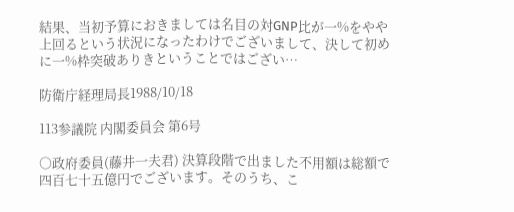結果、当初予算におきましては名目の対GNP比が一%をやや上回るという状況になったわけでございまして、決して初めに一%枠突破ありきということではござい…

防衛庁経理局長1988/10/18

113参議院 内閣委員会 第6号

○政府委員(藤井一夫君) 決算段階で出ました不用額は総額で四百七十五億円でございます。そのうち、こ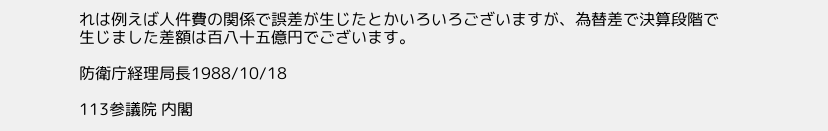れは例えば人件費の関係で誤差が生じたとかいろいろございますが、為替差で決算段階で生じました差額は百八十五億円でございます。

防衛庁経理局長1988/10/18

113参議院 内閣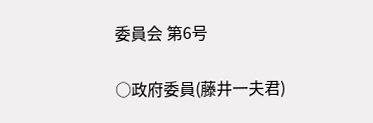委員会 第6号

○政府委員(藤井一夫君)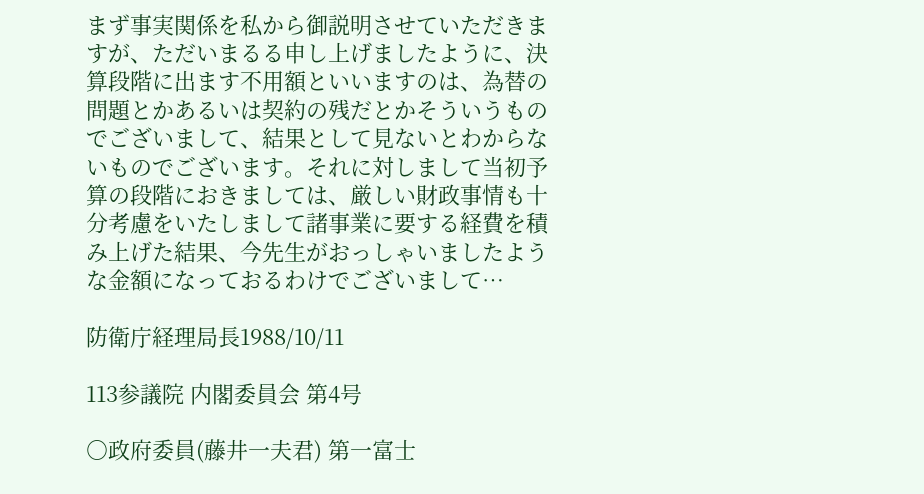まず事実関係を私から御説明させていただきますが、ただいまるる申し上げましたように、決算段階に出ます不用額といいますのは、為替の問題とかあるいは契約の残だとかそういうものでございまして、結果として見ないとわからないものでございます。それに対しまして当初予算の段階におきましては、厳しい財政事情も十分考慮をいたしまして諸事業に要する経費を積み上げた結果、今先生がおっしゃいましたような金額になっておるわけでございまして…

防衛庁経理局長1988/10/11

113参議院 内閣委員会 第4号

○政府委員(藤井一夫君) 第一富士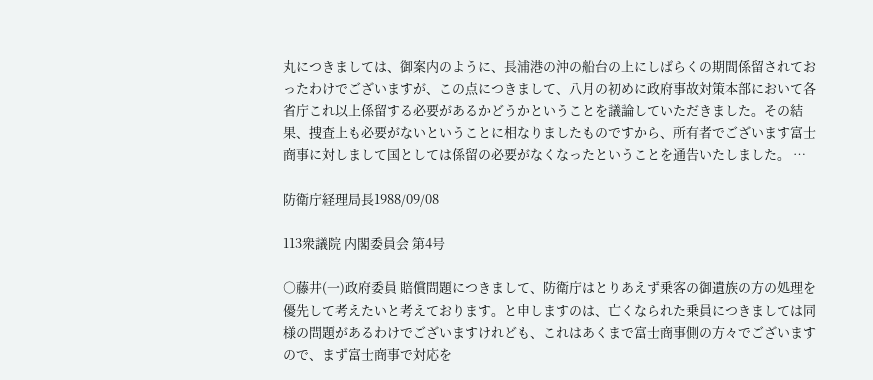丸につきましては、御案内のように、長浦港の沖の船台の上にしばらくの期間係留されておったわけでございますが、この点につきまして、八月の初めに政府事故対策本部において各省庁これ以上係留する必要があるかどうかということを議論していただきました。その結果、捜査上も必要がないということに相なりましたものですから、所有者でございます富士商事に対しまして国としては係留の必要がなくなったということを通告いたしました。 …

防衛庁経理局長1988/09/08

113衆議院 内閣委員会 第4号

○藤井(一)政府委員 賠償問題につきまして、防衛庁はとりあえず乗客の御遺族の方の処理を優先して考えたいと考えております。と申しますのは、亡くなられた乗員につきましては同様の問題があるわけでございますけれども、これはあくまで富士商事側の方々でございますので、まず富士商事で対応を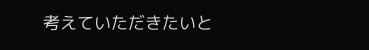考えていただきたいと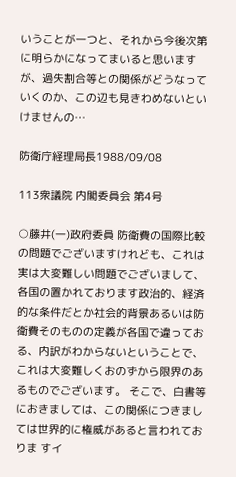いうことが一つと、それから今後次第に明らかになってまいると思いますが、過失割合等との関係がどうなっていくのか、この辺も見きわめないといけませんの…

防衛庁経理局長1988/09/08

113衆議院 内閣委員会 第4号

○藤井(一)政府委員 防衛費の国際比較の問題でございますけれども、これは実は大変難しい問題でございまして、各国の置かれております政治的、経済的な条件だとか社会的背景あるいは防衛費そのものの定義が各国で違っておる、内訳がわからないということで、これは大変難しくおのずから限界のあるものでございます。 そこで、白書等におきましては、この関係につきましては世界的に権威があると言われておりま すイ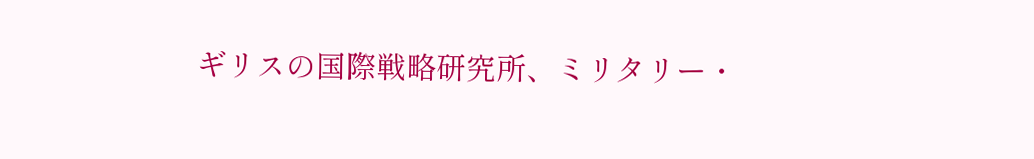ギリスの国際戦略研究所、ミリタリー・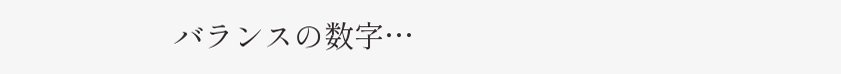バランスの数字…